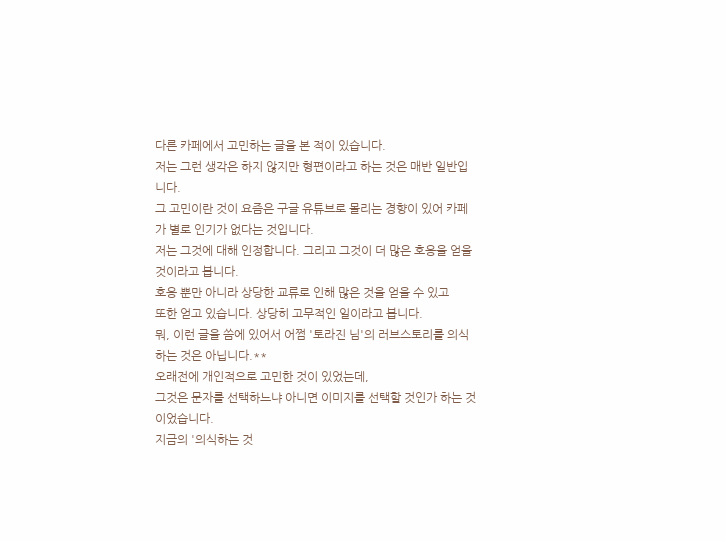다른 카페에서 고민하는 글을 본 적이 있습니다.
저는 그런 생각은 하지 않지만 형편이라고 하는 것은 매반 일반입니다.
그 고민이란 것이 요즘은 구글 유튜브로 몰리는 경향이 있어 카페가 별로 인기가 없다는 것입니다.
저는 그것에 대해 인정합니다. 그리고 그것이 더 많은 호응을 얻을 것이라고 봅니다.
호응 뿐만 아니라 상당한 교류로 인해 많은 것을 얻을 수 있고
또한 얻고 있습니다. 상당히 고무적인 일이라고 봅니다.
뭐, 이런 글을 씀에 있어서 어쩜 '토라진 님'의 러브스토리를 의식하는 것은 아닙니다.**
오래전에 개인적으로 고민한 것이 있었는데,
그것은 문자를 선택하느냐 아니면 이미지를 선택할 것인가 하는 것이었습니다.
지금의 '의식하는 것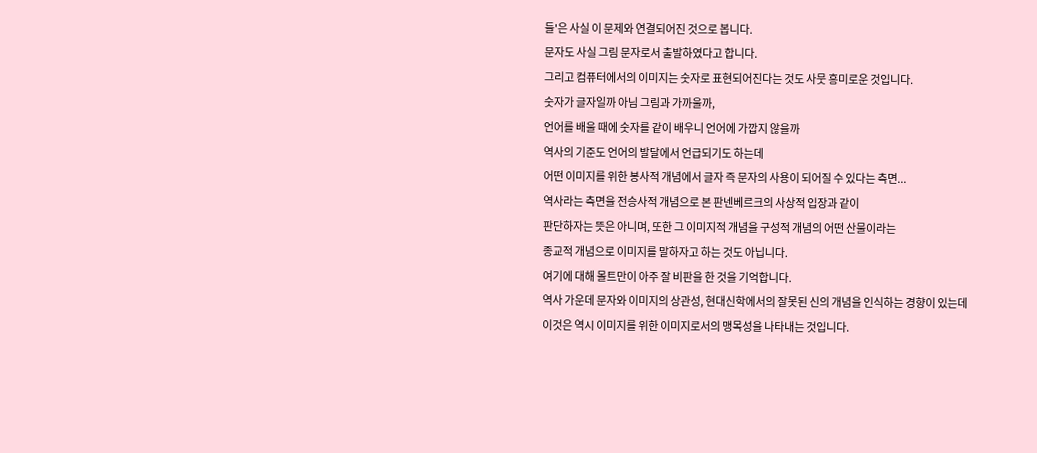들'은 사실 이 문제와 연결되어진 것으로 봅니다.
문자도 사실 그림 문자로서 출발하였다고 합니다.
그리고 컴퓨터에서의 이미지는 숫자로 표현되어진다는 것도 사뭇 흥미로운 것입니다.
숫자가 글자일까 아님 그림과 가까울까,
언어를 배울 때에 숫자를 같이 배우니 언어에 가깝지 않을까
역사의 기준도 언어의 발달에서 언급되기도 하는데
어떤 이미지를 위한 봉사적 개념에서 글자 즉 문자의 사용이 되어질 수 있다는 측면...
역사라는 측면을 전승사적 개념으로 본 판넨베르크의 사상적 입장과 같이
판단하자는 뜻은 아니며, 또한 그 이미지적 개념을 구성적 개념의 어떤 산물이라는
종교적 개념으로 이미지를 말하자고 하는 것도 아닙니다.
여기에 대해 몰트만이 아주 잘 비판을 한 것을 기억합니다.
역사 가운데 문자와 이미지의 상관성, 현대신학에서의 잘못된 신의 개념을 인식하는 경향이 있는데
이것은 역시 이미지를 위한 이미지로서의 맹목성을 나타내는 것입니다.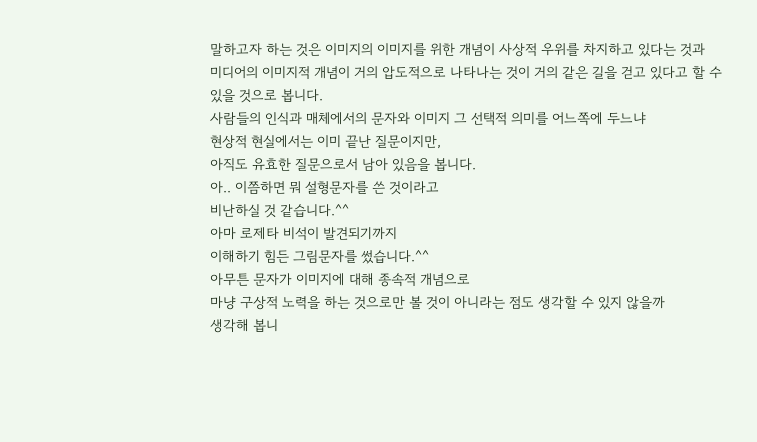말하고자 하는 것은 이미지의 이미지를 위한 개념이 사상적 우위를 차지하고 있다는 것과
미디어의 이미지적 개념이 거의 압도적으로 나타나는 것이 거의 같은 길을 걷고 있다고 할 수 있을 것으로 봅니다.
사람들의 인식과 매체에서의 문자와 이미지 그 선택적 의미를 어느쪽에 두느냐
현상적 현실에서는 이미 끝난 질문이지만,
아직도 유효한 질문으로서 남아 있음을 봅니다.
아.. 이쯤하면 뭐 설형문자를 쓴 것이라고
비난하실 것 같습니다.^^
아마 로제타 비석이 발견되기까지
이해하기 힘든 그림문자를 썼습니다.^^
아무튼 문자가 이미지에 대해 종속적 개념으로
마냥 구상적 노력을 하는 것으로만 볼 것이 아니라는 점도 생각할 수 있지 않을까
생각해 봅니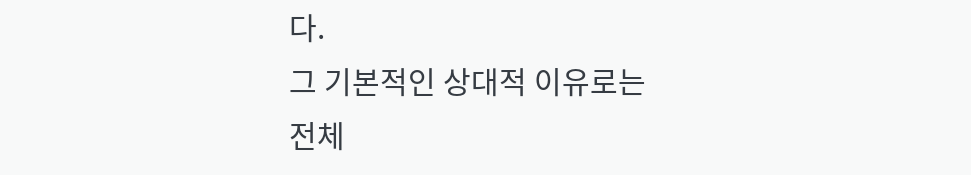다.
그 기본적인 상대적 이유로는
전체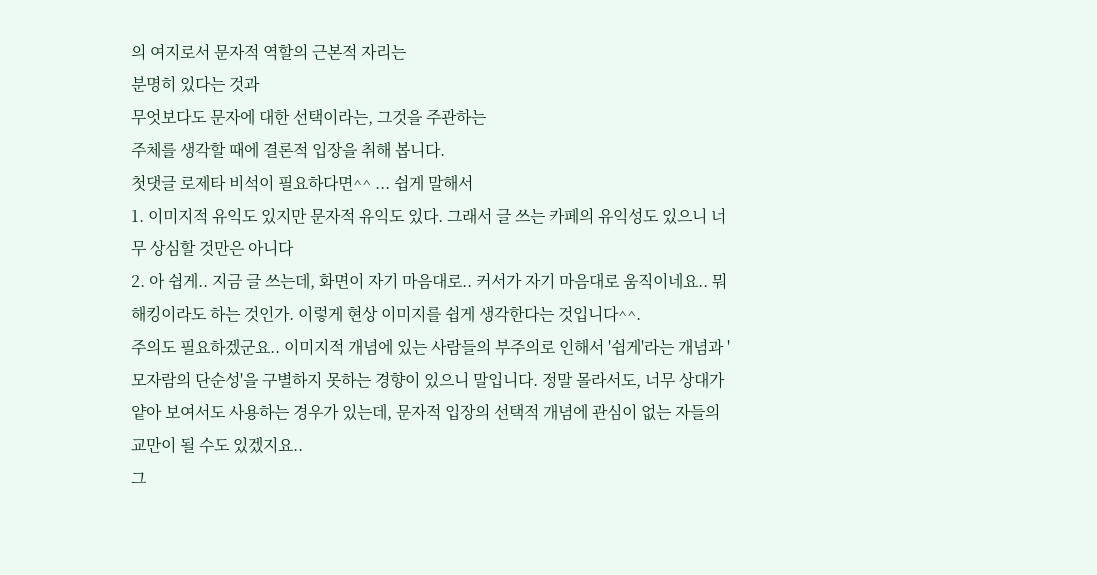의 여지로서 문자적 역할의 근본적 자리는
분명히 있다는 것과
무엇보다도 문자에 대한 선택이라는, 그것을 주관하는
주체를 생각할 때에 결론적 입장을 취해 봅니다.
첫댓글 로제타 비석이 필요하다면^^ ... 쉽게 말해서
1. 이미지적 유익도 있지만 문자적 유익도 있다. 그래서 글 쓰는 카페의 유익성도 있으니 너무 상심할 것만은 아니다
2. 아 쉽게.. 지금 글 쓰는데, 화면이 자기 마음대로.. 커서가 자기 마음대로 움직이네요.. 뭐 해킹이라도 하는 것인가. 이렇게 현상 이미지를 쉽게 생각한다는 것입니다^^.
주의도 필요하겠군요.. 이미지적 개념에 있는 사람들의 부주의로 인해서 '쉽게'라는 개념과 '모자람의 단순성'을 구별하지 못하는 경향이 있으니 말입니다. 정말 몰라서도, 너무 상대가 얕아 보여서도 사용하는 경우가 있는데, 문자적 입장의 선택적 개념에 관심이 없는 자들의 교만이 될 수도 있겠지요..
그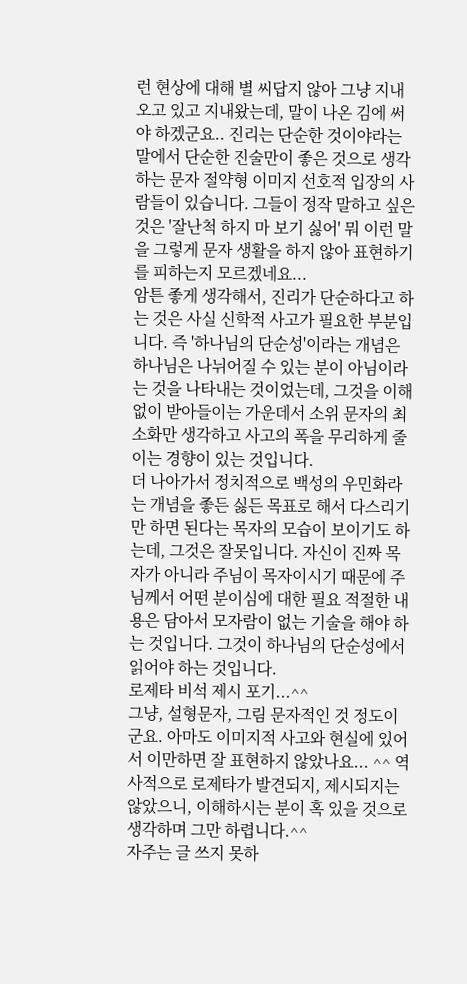런 현상에 대해 별 씨답지 않아 그냥 지내오고 있고 지내왔는데, 말이 나온 김에 써야 하겠군요.. 진리는 단순한 것이야라는 말에서 단순한 진술만이 좋은 것으로 생각하는 문자 절약형 이미지 선호적 입장의 사람들이 있습니다. 그들이 정작 말하고 싶은 것은 '잘난척 하지 마 보기 싫어' 뭐 이런 말을 그렇게 문자 생활을 하지 않아 표현하기를 피하는지 모르겠네요...
암튼 좋게 생각해서, 진리가 단순하다고 하는 것은 사실 신학적 사고가 필요한 부분입니다. 즉 '하나님의 단순성'이라는 개념은 하나님은 나뉘어질 수 있는 분이 아님이라는 것을 나타내는 것이었는데, 그것을 이해 없이 받아들이는 가운데서 소위 문자의 최소화만 생각하고 사고의 폭을 무리하게 줄이는 경향이 있는 것입니다.
더 나아가서 정치적으로 백성의 우민화라는 개념을 좋든 싫든 목표로 해서 다스리기만 하면 된다는 목자의 모습이 보이기도 하는데, 그것은 잘못입니다. 자신이 진짜 목자가 아니라 주님이 목자이시기 때문에 주님께서 어떤 분이심에 대한 필요 적절한 내용은 담아서 모자람이 없는 기술을 해야 하는 것입니다. 그것이 하나님의 단순성에서 읽어야 하는 것입니다.
로제타 비석 제시 포기...^^
그냥, 설형문자, 그림 문자적인 것 정도이군요. 아마도 이미지적 사고와 현실에 있어서 이만하면 잘 표현하지 않았나요... ^^ 역사적으로 로제타가 발견되지, 제시되지는 않았으니, 이해하시는 분이 혹 있을 것으로 생각하며 그만 하렵니다.^^
자주는 글 쓰지 못하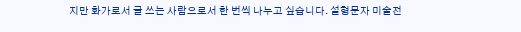지만 화가로서 글 쓰는 사람으로서 한 번씩 나누고 싶습니다. 설형문자 미술전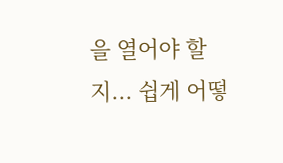을 열어야 할지... 쉽게 어떻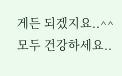게든 되겠지요..^^
모두 건강하세요..